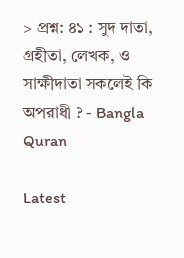> প্রশ্ন: ৪১ : সুদ দাতা, গ্রহীতা, লেখক, ও সাক্ষীদাতা সকলেই কি অপরাধী ? - Bangla Quran

Latest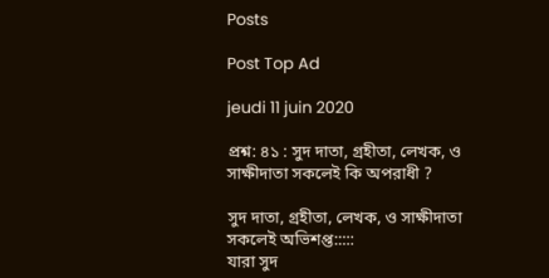Posts

Post Top Ad

jeudi 11 juin 2020

প্রশ্ন: ৪১ : সুদ দাতা, গ্রহীতা, লেখক, ও সাক্ষীদাতা সকলেই কি অপরাধী ?

সুদ দাতা, গ্রহীতা, লেখক, ও সাক্ষীদাতা সকলেই অভিশপ্ত:::::
যারা সুদ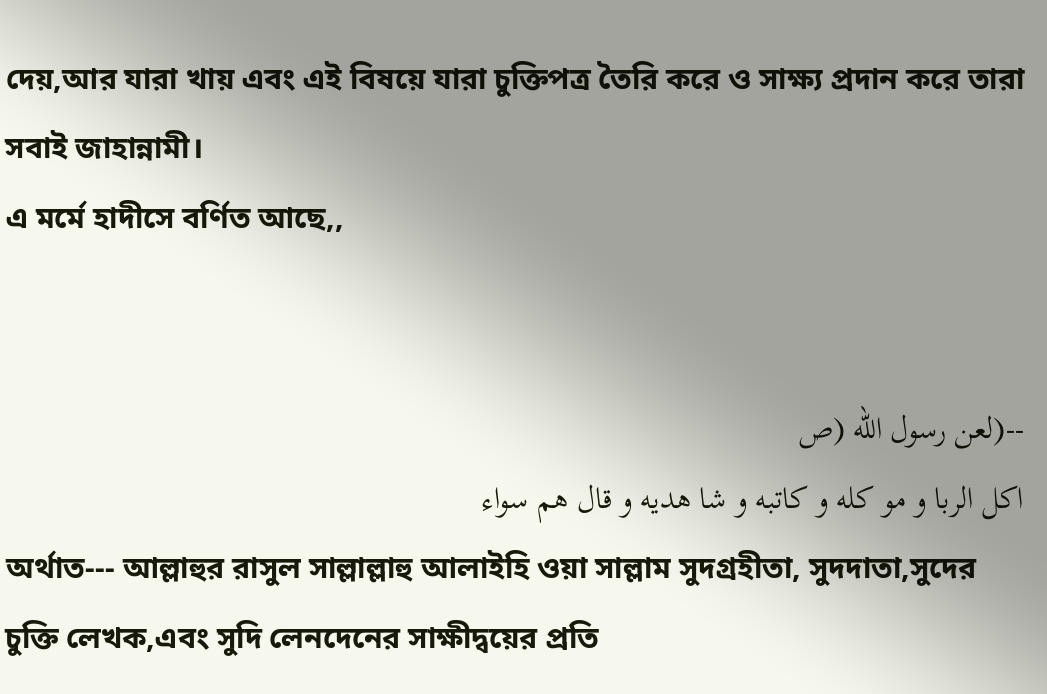দেয়,আর যারা খায় এবং এই বিষয়ে যারা চুক্তিপত্র তৈরি করে ও সাক্ষ্য প্রদান করে তারা সবাই জাহান্নামী।
এ মর্মে হাদীসে বর্ণিত আছে,,


--(لعن رسول الله (ص
اكل الربا و مو كله و كاتبه و شا هديه و قال هم سواء
অর্থাত--- আল্লাহুর রাসুল সাল্লাল্লাহু আলাইহি ওয়া সাল্লাম সুদগ্রহীতা, সুদদাতা,সুদের চুক্তি লেখক,এবং সুদি লেনদেনের সাক্ষীদ্বয়ের প্রতি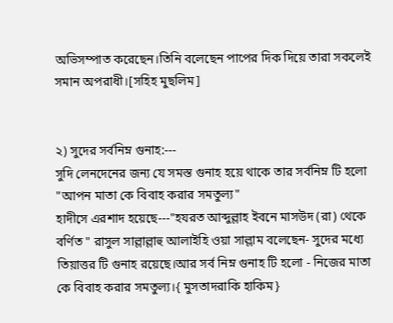অভিসম্পাত করেছেন।তিনি বলেছেন পাপের দিক দিয়ে তারা সকলেই সমান অপরাধী।[সহিহ মুছলিম]


২) সুদের সর্বনিম্ন গুনাহ:---
সুদি লেনদেনের জন্য যে সমস্ত গুনাহ হয়ে থাকে তার সর্বনিম্ন টি হলো "আপন মাতা কে বিবাহ করার সমতুল্য"
হাদীসে এরশাদ হয়েছে---"হযরত আব্দুল্লাহ ইবনে মাসউদ (রা) থেকে বর্ণিত " রাসুল সাল্লাল্লাহু আলাইহি ওয়া সাল্লাম বলেছেন- সুদের মধ্যে তিয়াত্তর টি গুনাহ রয়েছে।আর সর্ব নিম্ন গুনাহ টি হলো - নিজের মাতা কে বিবাহ করার সমতুল্য।{ মুসতাদরাকি হাকিম}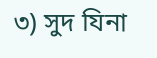৩) সুদ যিনা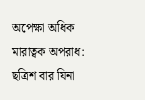অপেক্ষা অধিক মারাত্বক অপরাধ: ছত্রিশ বার যিনা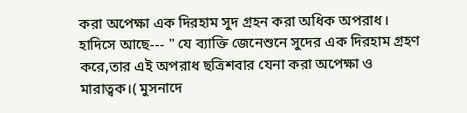করা অপেক্ষা এক দিরহাম সুদ গ্রহন করা অধিক অপরাধ।
হাদিসে আছে--- " যে ব্যাক্তি জেনেশুনে সুদের এক দিরহাম গ্রহণ করে,তার এই অপরাধ ছত্রিশবার যেনা করা অপেক্ষা ও মারাত্বক।( মুসনাদে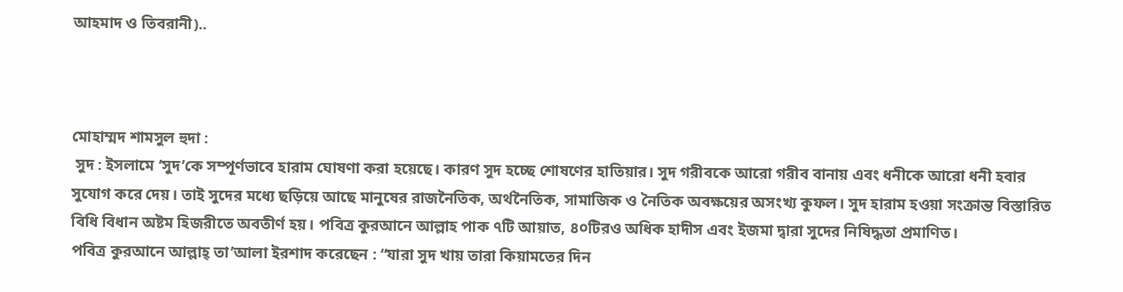আহমাদ ও তিবরানী)..



মোহাম্মদ শামসুল হুদা :
 সুদ : ইসলামে ‘সুদ’কে সম্পূর্ণভাবে হারাম ঘোষণা করা হয়েছে। কারণ সুদ হচ্ছে শোষণের হাতিয়ার। সুদ গরীবকে আরো গরীব বানায় এবং ধনীকে আরো ধনী হবার সুযোগ করে দেয়। তাই সুদের মধ্যে ছড়িয়ে আছে মানুষের রাজনৈতিক, অর্থনৈতিক, সামাজিক ও নৈতিক অবক্ষয়ের অসংখ্য কুফল। সুদ হারাম হওয়া সংক্রান্ত বিস্তারিত বিধি বিধান অষ্টম হিজরীতে অবতীর্ণ হয়। পবিত্র কুরআনে আল্লাহ পাক ৭টি আয়াত, ৪০টিরও অধিক হাদীস এবং ইজমা দ্বারা সুদের নিষিদ্ধতা প্রমাণিত।
পবিত্র কুরআনে আল্লাহ্ তা’আলা ইরশাদ করেছেন : “যারা সুদ খায় তারা কিয়ামতের দিন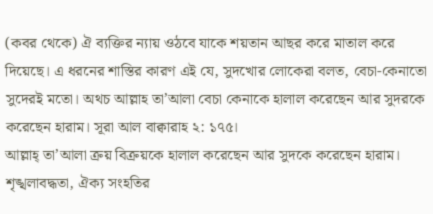(কবর থেকে) ঐ ব্যক্তির ন্যায় ওঠবে যাকে শয়তান আছর করে মাতাল করে দিয়েছে। এ ধরনের শাস্তির কারণ এই যে, সুদখোর লোকেরা বলত, বেচা-কেনাতো সুদেরই মতো। অথচ আল্লাহ তা’আলা বেচা কেনাকে হালাল করেছেন আর সুদরকে করেছেন হারাম। সূরা আল বাক্বারাহ ২: ১৭৫।
আল্লাহ্ তা’আলা ক্রয় বিক্রয়কে হালাল করেছেন আর সুদকে করেছেন হারাম। শৃঙ্খলাবদ্ধতা, ঐক্য সংহতির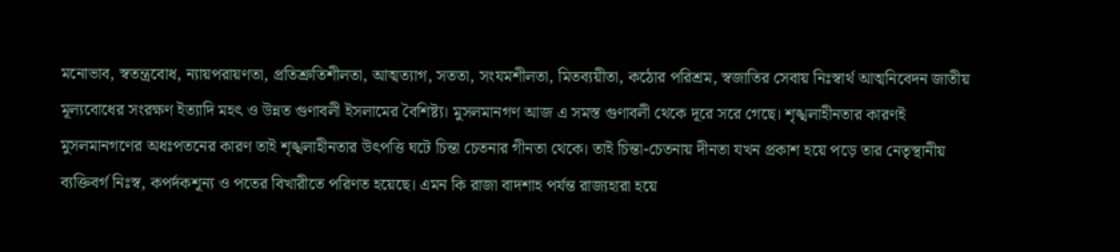মনোভাব, স্বতন্ত্রবোধ, ন্যায়পরায়ণতা, প্রতিশ্রুতিশীলতা, আত্মত্যাগ, সততা, সংযমশীলতা, মিতব্যয়ীতা, কঠোর পরিশ্রম, স্বজাতির সেবায় নিঃস্বার্থ আত্মনিবেদন জাতীয় মূল্যবোধের সংরক্ষণ ইত্যাদি মহৎ ও উন্নত গুণাবলী ইসলামের বৈশিষ্ট্য। মুসলমানগণ আজ এ সমস্ত গুণাবলী থেকে দূরে সরে গেছে। শৃঙ্খলাহীনতার কারণই মুসলমানগণের অধঃপতনের কারণ তাই শৃঙ্খলাহীনতার উৎপত্তি ঘটে চিন্তা চেতনার গীনতা থেকে। তাই চিন্তা-চেতনায় দীনতা যখন প্রকাশ হয়ে পড়ে তার নেতৃস্থানীয় ব্যক্তিবর্গ নিঃস্ব, কপর্দকশূন্য ও পতের বিখারীতে পরিণত হয়েছে। এমন কি রাজা বাদশাহ পর্যন্ত রাজ্যহারা হয়ে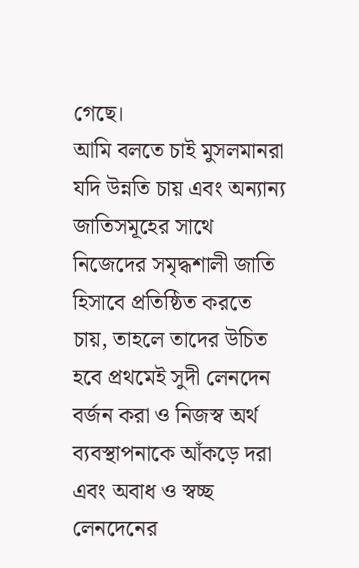গেছে।
আমি বলতে চাই মুসলমানরা যদি উন্নতি চায় এবং অন্যান্য জাতিসমূহের সাথে নিজেদের সমৃদ্ধশালী জাতি হিসাবে প্রতিষ্ঠিত করতে চায়, তাহলে তাদের উচিত হবে প্রথমেই সুদী লেনদেন বর্জন করা ও নিজস্ব অর্থ ব্যবস্থাপনাকে আঁকড়ে দরা এবং অবাধ ও স্বচ্ছ লেনদেনের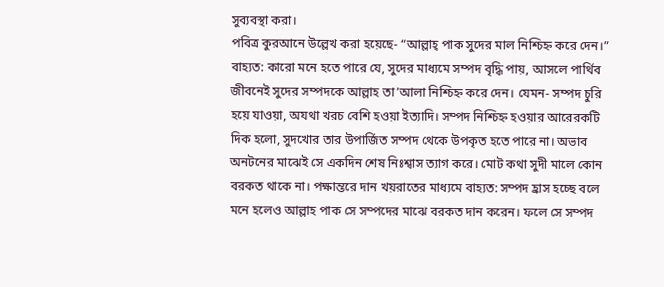সুব্যবস্থা করা।
পবিত্র কুরআনে উল্লেখ করা হয়েছে- “আল্লাহ্ পাক সুদের মাল নিশ্চিহ্ন করে দেন।”
বাহ্যত: কারো মনে হতে পারে যে, সুদের মাধ্যমে সম্পদ বৃদ্ধি পায়, আসলে পার্থিব জীবনেই সুদের সম্পদকে আল্লাহ তা’আলা নিশ্চিহ্ন করে দেন। যেমন- সম্পদ চুরি হয়ে যাওয়া, অযথা খরচ বেশি হওয়া ইত্যাদি। সম্পদ নিশ্চিহ্ন হওয়ার আরেরকটি দিক হলো, সুদখোর তার উপার্জিত সম্পদ থেকে উপকৃত হতে পারে না। অভাব অনটনের মাঝেই সে একদিন শেষ নিঃশ্বাস ত্যাগ করে। মোট কথা সুদী মালে কোন বরকত থাকে না। পক্ষান্তরে দান খয়রাতের মাধ্যমে বাহ্যত: সম্পদ হ্রাস হচ্ছে বলে মনে হলেও আল্লাহ পাক সে সম্পদের মাঝে বরকত দান করেন। ফলে সে সম্পদ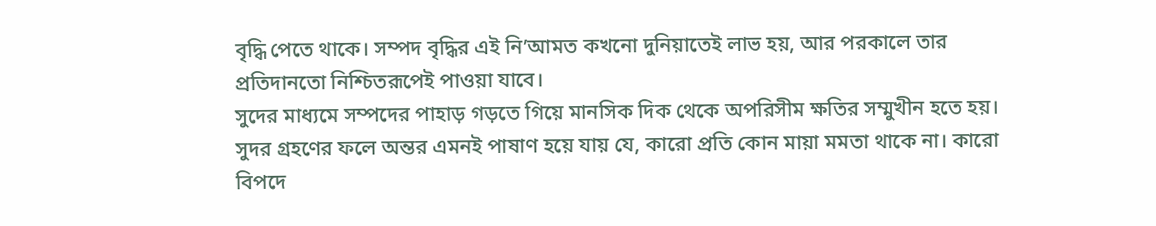বৃদ্ধি পেতে থাকে। সম্পদ বৃদ্ধির এই নি’আমত কখনো দুনিয়াতেই লাভ হয়, আর পরকালে তার প্রতিদানতো নিশ্চিতরূপেই পাওয়া যাবে।
সুদের মাধ্যমে সম্পদের পাহাড় গড়তে গিয়ে মানসিক দিক থেকে অপরিসীম ক্ষতির সম্মুখীন হতে হয়। সুদর গ্রহণের ফলে অন্তর এমনই পাষাণ হয়ে যায় যে, কারো প্রতি কোন মায়া মমতা থাকে না। কারো বিপদে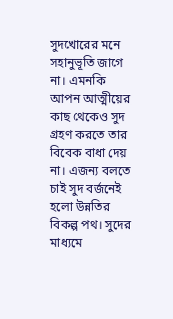সুদখোরের মনে সহানুভূতি জাগে না। এমনকি আপন আত্মীয়ের কাছ থেকেও সুদ গ্রহণ করতে তার বিবেক বাধা দেয় না। এজন্য বলতে চাই সুদ বর্জনেই হলো উন্নতির বিকল্প পথ। সুদের মাধ্যমে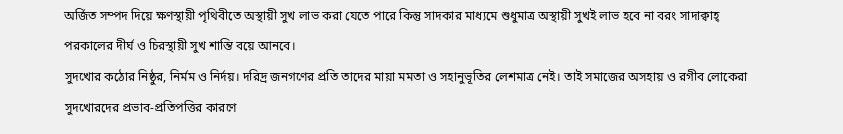অর্জিত সম্পদ দিয়ে ক্ষণস্থায়ী পৃথিবীতে অস্থায়ী সুখ লাভ করা যেতে পারে কিন্তু সাদকার মাধ্যমে শুধুমাত্র অস্থায়ী সুখই লাভ হবে না বরং সাদাক্বাহ্ পরকালের দীর্ঘ ও চিরস্থায়ী সুখ শান্তি বয়ে আনবে।
সুদখোর কঠোর নিষ্ঠুর, নির্মম ও নির্দয়। দরিদ্র জনগণের প্রতি তাদের মায়া মমতা ও সহানুভূতির লেশমাত্র নেই। তাই সমাজের অসহায় ও রগীব লোকেরা সুদখোরদের প্রভাব-প্রতিপত্তির কারণে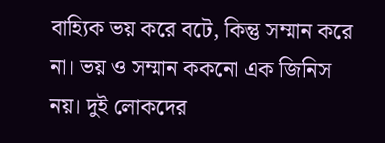বাহ্যিক ভয় করে বটে, কিন্তু সম্মান করে না। ভয় ও সম্মান ককনো এক জিনিস নয়। দুই লোকদের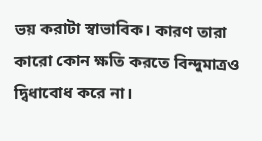ভয় করাটা স্বাভাবিক। কারণ তারা কারো কোন ক্ষতি করতে বিন্দুমাত্রও দ্বিধাবোধ করে না।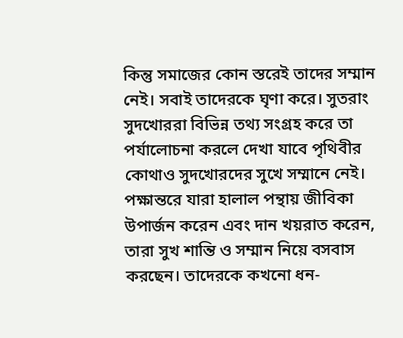কিন্তু সমাজের কোন স্তরেই তাদের সম্মান নেই। সবাই তাদেরকে ঘৃণা করে। সুতরাং সুদখোররা বিভিন্ন তথ্য সংগ্রহ করে তা পর্যালোচনা করলে দেখা যাবে পৃথিবীর কোথাও সুদখোরদের সুখে সম্মানে নেই। পক্ষান্তরে যারা হালাল পন্থায় জীবিকা উপার্জন করেন এবং দান খয়রাত করেন, তারা সুখ শান্তি ও সম্মান নিয়ে বসবাস করছেন। তাদেরকে কখনো ধন-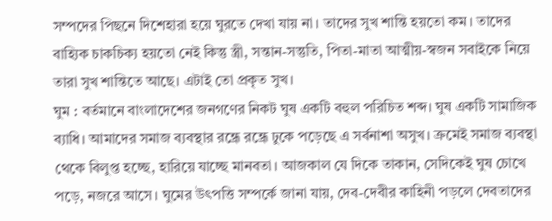সম্পদের পিছনে দিশেহারা হয়ে ঘুরতে দেখা যায় না। তাদের সুখ শান্তি হয়তো কম। তাদের বাহ্যিক চাকচিক্য হয়তো নেই কিন্তু স্ত্রী, সন্তান-সন্তুতি, পিতা-মাতা আত্মীয়-স্বজন সবাইকে নিয়ে তারা সুখ শান্তিতে আছে। এটাই তো প্রকৃত সুখ।
ঘুম : বর্তমানে বাংলাদেশের জনগণের নিকট ঘুষ একটি বহুল পরিচিত শব্দ। ঘুষ একটি সামাজিক ব্যাধি। আমাদের সমাজ ব্যবস্থার রন্ধ্রে রন্ধ্রে ঢুকে পড়েছে এ সর্বনাশা অসুখ। ক্রমেই সমাজ ব্যবস্থা থেকে বিলুপ্ত হচ্ছে, হারিয়ে যাচ্ছে মানবতা। আজকাল যে দিকে তাকান, সেদিকেই ঘুষ চোখে পড়ে, নজরে আসে। ঘুমের উৎপত্তি সম্পর্কে জানা যায়, দেব-দেবীর কাহিনী পড়লে দেবতাদের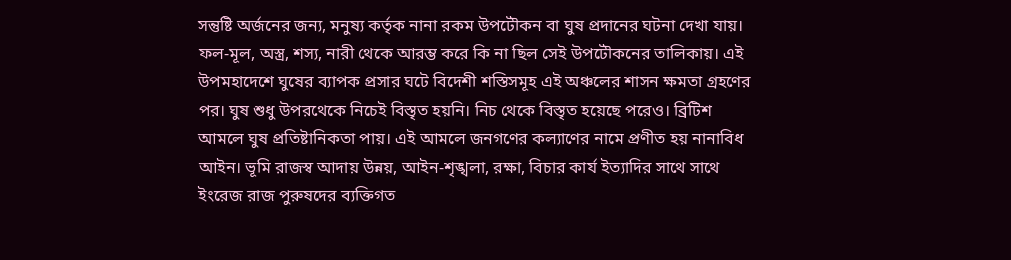সন্তুষ্টি অর্জনের জন্য, মনুষ্য কর্তৃক নানা রকম উপটৌকন বা ঘুষ প্রদানের ঘটনা দেখা যায়। ফল-মূল, অস্ত্র, শস্য, নারী থেকে আরম্ভ করে কি না ছিল সেই উপটৌকনের তালিকায়। এই উপমহাদেশে ঘুষের ব্যাপক প্রসার ঘটে বিদেশী শস্তিসমূহ এই অঞ্চলের শাসন ক্ষমতা গ্রহণের পর। ঘুষ শুধু উপরথেকে নিচেই বিস্তৃত হয়নি। নিচ থেকে বিস্তৃত হয়েছে পরেও। ব্রিটিশ আমলে ঘুষ প্রতিষ্টানিকতা পায়। এই আমলে জনগণের কল্যাণের নামে প্রণীত হয় নানাবিধ আইন। ভূমি রাজস্ব আদায় উন্নয়, আইন-শৃঙ্খলা, রক্ষা, বিচার কার্য ইত্যাদির সাথে সাথে ইংরেজ রাজ পুরুষদের ব্যক্তিগত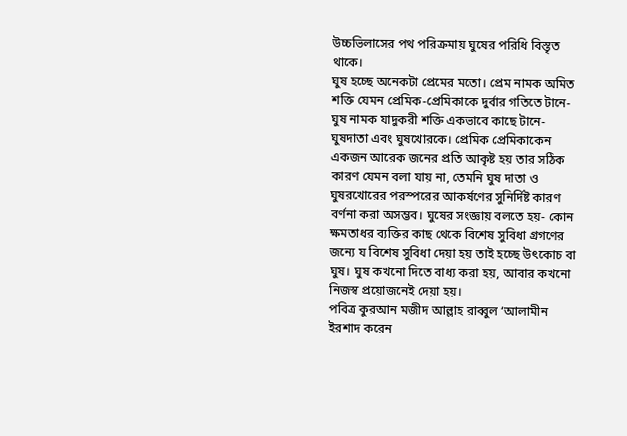উচ্চভিলাসের পথ পরিক্রমায় ঘুষের পরিধি বিস্তৃত থাকে।
ঘুষ হচ্ছে অনেকটা প্রেমের মতো। প্রেম নামক অমিত শক্তি যেমন প্রেমিক-প্রেমিকাকে দুর্বার গতিতে টানে-ঘুষ নামক যাদুকরী শক্তি একভাবে কাছে টানে- ঘুষদাতা এবং ঘুষখোরকে। প্রেমিক প্রেমিকাকেন একজন আরেক জনের প্রতি আকৃষ্ট হয় তার সঠিক কারণ যেমন বলা যায় না, তেমনি ঘুষ দাতা ও ঘুষরখোরের পরস্পরের আকর্ষণের সুনির্দিষ্ট কারণ বর্ণনা করা অসম্ভব। ঘুষের সংজ্ঞায় বলতে হয়- কোন ক্ষমতাধর ব্যক্তির কাছ থেকে বিশেষ সুবিধা গ্রগণের জন্যে য বিশেষ সুবিধা দেয়া হয় তাই হচ্ছে উৎকোচ বা ঘুষ। ঘুষ কখনো দিতে বাধ্য করা হয়, আবার কখনো নিজস্ব প্রয়োজনেই দেয়া হয়।
পবিত্র কুরআন মজীদ আল্লাহ রাব্বুল ‘আলামীন ইরশাদ করেন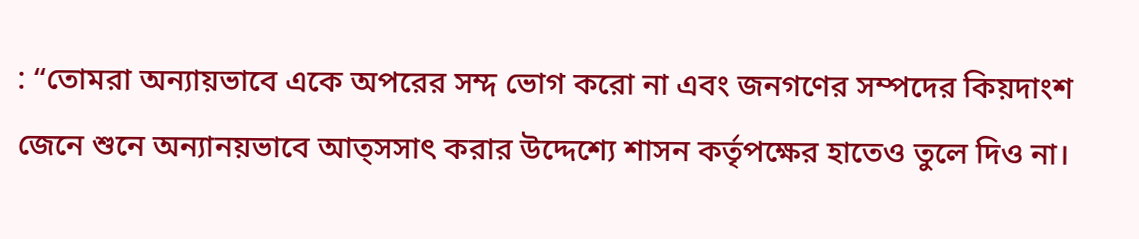: “তোমরা অন্যায়ভাবে একে অপরের সম্দ ভোগ করো না এবং জনগণের সম্পদের কিয়দাংশ জেনে শুনে অন্যানয়ভাবে আত্সসাৎ করার উদ্দেশ্যে শাসন কর্তৃপক্ষের হাতেও তুলে দিও না।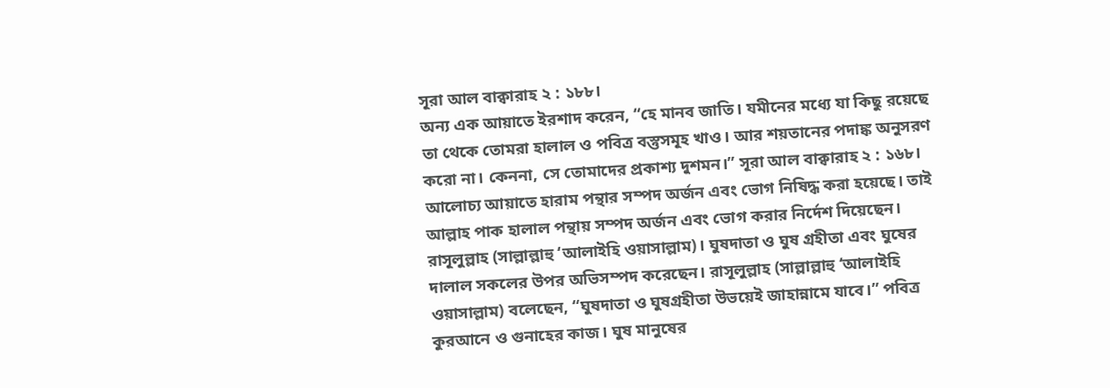সূরা আল বাক্বারাহ ২ : ১৮৮।
অন্য এক আয়াতে ইরশাদ করেন, “হে মানব জাতি। যমীনের মধ্যে যা কিছু রয়েছে তা থেকে তোমরা হালাল ও পবিত্র বস্তুসমূহ খাও। আর শয়তানের পদাঙ্ক অনুসরণ করো না। কেননা, সে তোমাদের প্রকাশ্য দুশমন।” সূরা আল বাক্বারাহ ২ : ১৬৮।
আলোচ্য আয়াতে হারাম পন্থার সম্পদ অর্জন এবং ভোগ নিষিদ্ধ করা হয়েছে। তাই আল্লাহ পাক হালাল পন্থায় সম্পদ অর্জন এবং ভোগ করার নির্দেশ দিয়েছেন।
রাসূলুল্লাহ (সাল্লাল্লাহু ‘আলাইহি ওয়াসাল্লাম)। ঘুষদাতা ও ঘুষ গ্রহীতা এবং ঘুষের দালাল সকলের উপর অভিসম্পদ করেছেন। রাসূলুল্লাহ (সাল্লাল্লাহু ‘আলাইহি ওয়াসাল্লাম) বলেছেন, “ঘুষদাতা ও ঘুষগ্রহীতা উভয়েই জাহান্নামে যাবে।” পবিত্র কুরআনে ও গুনাহের কাজ। ঘুষ মানুষের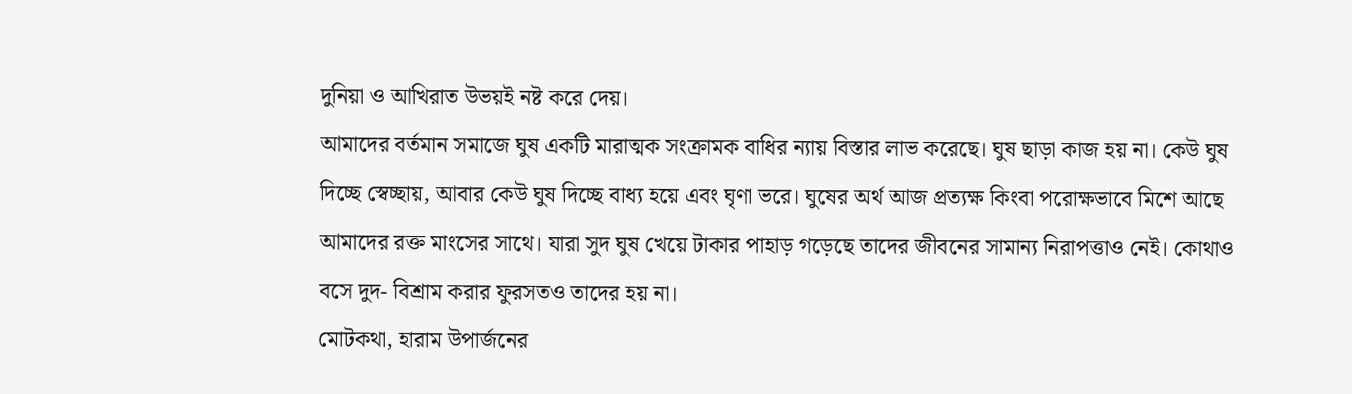দুনিয়া ও আখিরাত উভয়ই নষ্ট করে দেয়।
আমাদের বর্তমান সমাজে ঘুষ একটি মারাত্মক সংক্রামক বাধির ন্যায় বিস্তার লাভ করেছে। ঘুষ ছাড়া কাজ হয় না। কেউ ঘুষ দিচ্ছে স্বেচ্ছায়, আবার কেউ ঘুষ দিচ্ছে বাধ্য হয়ে এবং ঘৃণা ভরে। ঘুষের অর্থ আজ প্রত্যক্ষ কিংবা পরোক্ষভাবে মিশে আছে আমাদের রক্ত মাংসের সাথে। যারা সুদ ঘুষ খেয়ে টাকার পাহাড় গড়েছে তাদের জীবনের সামান্য নিরাপত্তাও নেই। কোথাও বসে দুদ- বিশ্রাম করার ফুরসতও তাদের হয় না।
মোটকথা, হারাম উপার্জনের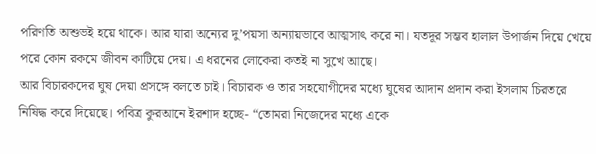পরিণতি অশুভই হয়ে থাকে। আর যারা অন্যের দু’পয়সা অন্যায়ভাবে আত্মসাৎ করে না। যতদূর সম্ভব হালাল উপার্জন দিয়ে খেয়ে পরে কোন রকমে জীবন কাটিয়ে দেয়। এ ধরনের লোকেরা কতই না সুখে আছে।
আর বিচারকদের ঘুষ দেয়া প্রসঙ্গে বলতে চাই। বিচারক ও তার সহযোগীদের মধ্যে ঘুষের আদান প্রদান করা ইসলাম চিরতরে নিষিদ্ধ করে দিয়েছে। পবিত্র কুরআনে ইরশাদ হচ্ছে- “তোমরা নিজেদের মধ্যে একে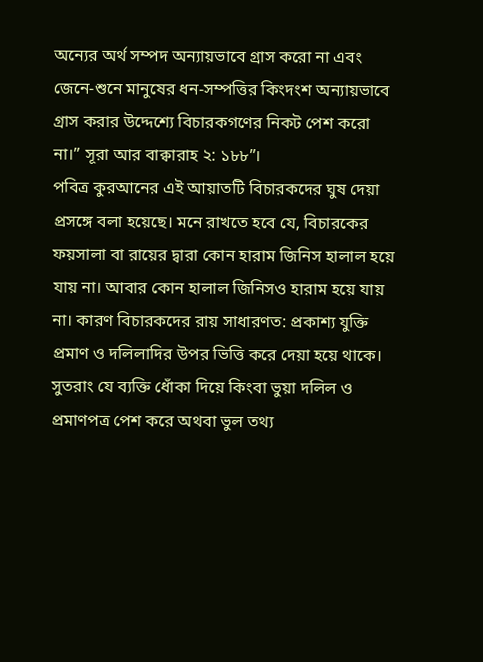অন্যের অর্থ সম্পদ অন্যায়ভাবে গ্রাস করো না এবং জেনে-শুনে মানুষের ধন-সম্পত্তির কিংদংশ অন্যায়ভাবে গ্রাস করার উদ্দেশ্যে বিচারকগণের নিকট পেশ করো না।” সূরা আর বাক্বারাহ ২: ১৮৮”।
পবিত্র কুরআনের এই আয়াতটি বিচারকদের ঘুষ দেয়া প্রসঙ্গে বলা হয়েছে। মনে রাখতে হবে যে, বিচারকের ফয়সালা বা রায়ের দ্বারা কোন হারাম জিনিস হালাল হয়ে যায় না। আবার কোন হালাল জিনিসও হারাম হয়ে যায় না। কারণ বিচারকদের রায় সাধারণত: প্রকাশ্য যুক্তি প্রমাণ ও দলিলাদির উপর ভিত্তি করে দেয়া হয়ে থাকে। সুতরাং যে ব্যক্তি ধোঁকা দিয়ে কিংবা ভুয়া দলিল ও প্রমাণপত্র পেশ করে অথবা ভুল তথ্য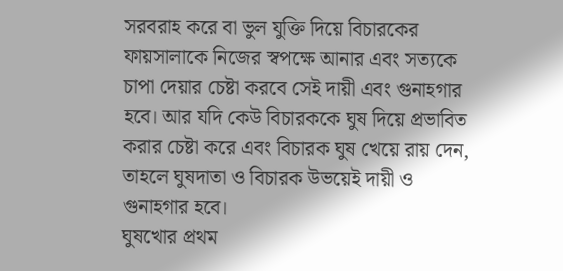সরবরাহ করে বা ভুল যুক্তি দিয়ে বিচারকের ফায়সালাকে নিজের স্বপক্ষে আনার এবং সত্যকে চাপা দেয়ার চেষ্টা করবে সেই দায়ী এবং গুনাহগার হবে। আর যদি কেউ বিচারককে ঘুষ দিয়ে প্রভাবিত করার চেষ্টা করে এবং বিচারক ঘুষ খেয়ে রায় দেন, তাহলে ঘুষদাতা ও বিচারক উভয়েই দায়ী ও গুনাহগার হবে।
ঘুষখোর প্রথম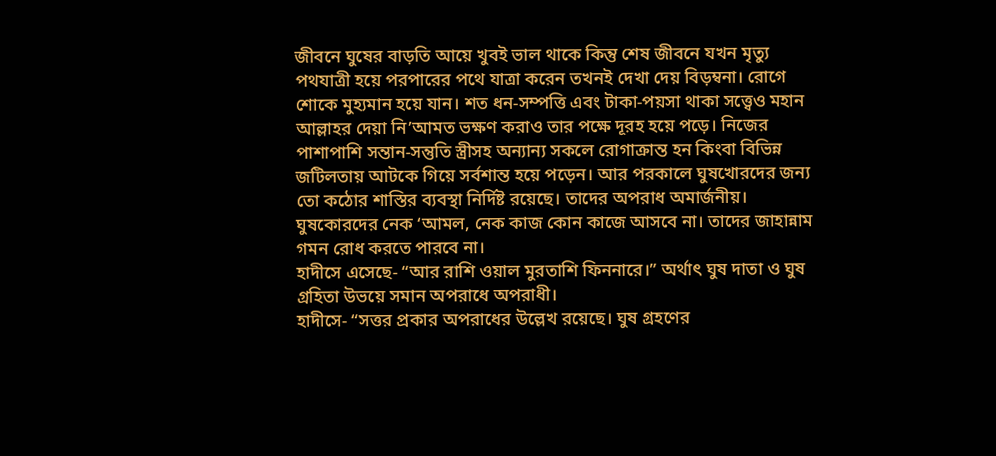জীবনে ঘুষের বাড়তি আয়ে খুবই ভাল থাকে কিন্তু শেষ জীবনে যখন মৃত্যু পথযাত্রী হয়ে পরপারের পথে যাত্রা করেন তখনই দেখা দেয় বিড়ম্বনা। রোগে শোকে মুহ্যমান হয়ে যান। শত ধন-সম্পত্তি এবং টাকা-পয়সা থাকা সত্ত্বেও মহান আল্লাহর দেয়া নি’আমত ভক্ষণ করাও তার পক্ষে দূরহ হয়ে পড়ে। নিজের পাশাপাশি সন্তান-সন্তুতি স্ত্রীসহ অন্যান্য সকলে রোগাক্রান্ত হন কিংবা বিভিন্ন জটিলতায় আটকে গিয়ে সর্বশান্ত হয়ে পড়েন। আর পরকালে ঘুষখোরদের জন্য তো কঠোর শাস্তির ব্যবস্থা নির্দিষ্ট রয়েছে। তাদের অপরাধ অমার্জনীয়। ঘুষকোরদের নেক ‘আমল, নেক কাজ কোন কাজে আসবে না। তাদের জাহান্নাম গমন রোধ করতে পারবে না।
হাদীসে এসেছে- “আর রাশি ওয়াল মুরতাশি ফিননারে।” অর্থাৎ ঘুষ দাতা ও ঘুষ গ্রহিতা উভয়ে সমান অপরাধে অপরাধী।
হাদীসে- “সত্তর প্রকার অপরাধের উল্লেখ রয়েছে। ঘুষ গ্রহণের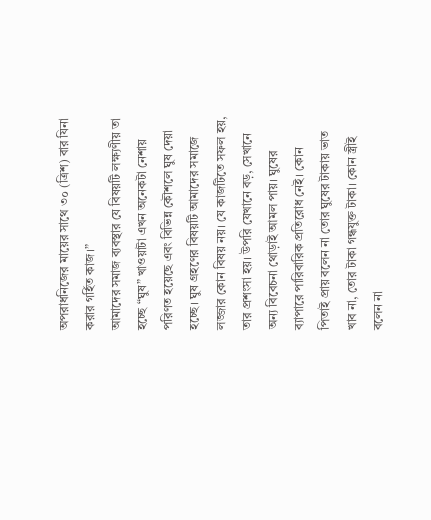অপরাধনিজের মায়ের সাথে ৩০ (ত্রিশ) বার যিনা করার গর্হিত কাজ।”
আমাদের সমাজ ব্যবস্থার যে বিষয়টি লক্ষ্যণীয় তা হচ্ছে “ঘুষ” খাওয়াটা এখন অনেকটা নেশায় পরিণত হয়েছে এবং বিভিন্ন কৌশলে ঘুষ দেয়া হচ্ছে। ঘুষ গ্রহণের বিষয়টি আমাদের সমাজে লজ্জার কোন বিষয় নয়। যে কাজটিতে সফল হয়, তার প্রশংসা হয়। উপরি যেখানে বড়, সেখানে অন্য বিবেচনা থোড়াই আমল পায়। ঘুষের ব্যাপারে পারিবারিক প্রতিরোধ নেই। কোন পিতাই প্রায় বলেন না তোর ঘুষের টাকায় ভাত খাব না, তোর টাকা গন্ধযুক্ত টাকা। কোন স্ত্রীই বলেন না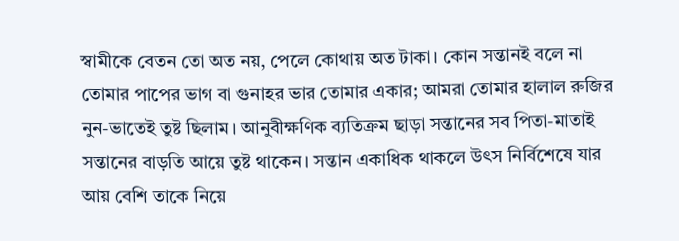স্বামীকে বেতন তো অত নয়, পেলে কোথায় অত টাকা। কোন সন্তানই বলে না তোমার পাপের ভাগ বা গুনাহর ভার তোমার একার; আমরা তোমার হালাল রুজির নুন-ভাতেই তুষ্ট ছিলাম। আনুবীক্ষণিক ব্যতিক্রম ছাড়া সন্তানের সব পিতা-মাতাই সন্তানের বাড়তি আয়ে তুষ্ট থাকেন। সন্তান একাধিক থাকলে উৎস নির্বিশেষে যার আয় বেশি তাকে নিয়ে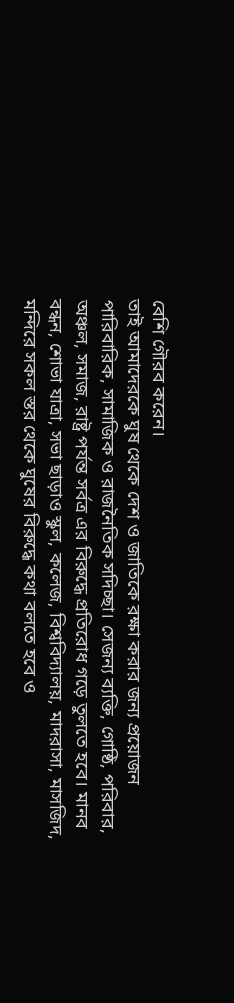বেশি গৌরব করেন।
তাই আমাদেরকে ঘুষ থেকে দেশ ও জাতিকে রক্ষা করার জন্য প্রয়োজন পারিবারিক, সামাজিক ও রাজনৈতিক সদিচ্ছা। সেজন্য ব্যক্তি, গোষ্ঠি, পরিবার, অঞ্চল, সমাজ, রাষ্ট্র পর্যন্ত সর্বত্র এর বিরুদ্ধে প্রতিরোধ গড়ে তুলতে হবে। মানব বন্ধন, শোভা যাত্রা, সভা ছাড়াও স্কুল, কলেজ, বিশ্ববিদ্যালয়, মাদরাসা, মাসজিদ, মন্দিরে সকল স্তর থেকে ঘুষের বিরুদ্ধে কথা বলতে হবে ও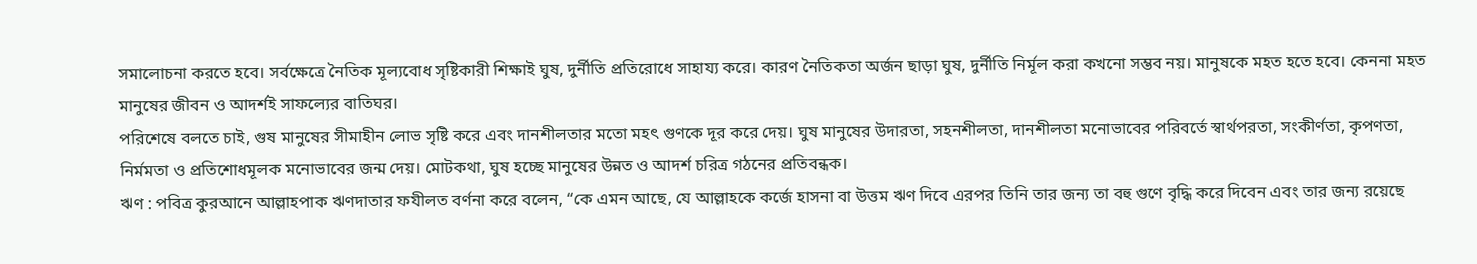সমালোচনা করতে হবে। সর্বক্ষেত্রে নৈতিক মূল্যবোধ সৃষ্টিকারী শিক্ষাই ঘুষ, দুর্নীতি প্রতিরোধে সাহায্য করে। কারণ নৈতিকতা অর্জন ছাড়া ঘুষ, দুর্নীতি নির্মূল করা কখনো সম্ভব নয়। মানুষকে মহত হতে হবে। কেননা মহত মানুষের জীবন ও আদর্শই সাফল্যের বাতিঘর।
পরিশেষে বলতে চাই, গুষ মানুষের সীমাহীন লোভ সৃষ্টি করে এবং দানশীলতার মতো মহৎ গুণকে দূর করে দেয়। ঘুষ মানুষের উদারতা, সহনশীলতা, দানশীলতা মনোভাবের পরিবর্তে স্বার্থপরতা, সংকীর্ণতা, কৃপণতা, নির্মমতা ও প্রতিশোধমূলক মনোভাবের জন্ম দেয়। মোটকথা, ঘুষ হচ্ছে মানুষের উন্নত ও আদর্শ চরিত্র গঠনের প্রতিবন্ধক।
ঋণ : পবিত্র কুরআনে আল্লাহপাক ঋণদাতার ফযীলত বর্ণনা করে বলেন, “কে এমন আছে, যে আল্লাহকে কর্জে হাসনা বা উত্তম ঋণ দিবে এরপর তিনি তার জন্য তা বহু গুণে বৃদ্ধি করে দিবেন এবং তার জন্য রয়েছে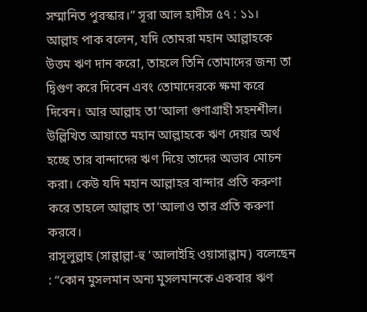সম্মানিত পুরস্কার।” সূরা আল হাদীস ৫৭ : ১১।
আল্লাহ পাক বলেন, যদি তোমরা মহান আল্লাহকে উত্তম ঋণ দান করো, তাহলে তিনি তোমাদের জন্য তা দ্বিগুণ করে দিবেন এবং তোমাদেরকে ক্ষমা করে দিবেন। আর আল্লাহ তা’আলা গুণাগ্রাহী সহনশীল। উল্লিখিত আয়াতে মহান আল্লাহকে ঋণ দেয়ার অর্থ হচ্ছে তার বান্দাদের ঋণ দিয়ে তাদের অভাব মোচন করা। কেউ যদি মহান আল্লাহর বান্দার প্রতি করুণা করে তাহলে আল্লাহ তা’আলাও তার প্রতি করুণা করবে।
রাসূলুল্লাহ (সাল্লাল্লা-হু ‘আলাইহি ওয়াসাল্লাম) বলেছেন : “কোন মুসলমান অন্য মুসলমানকে একবার ঋণ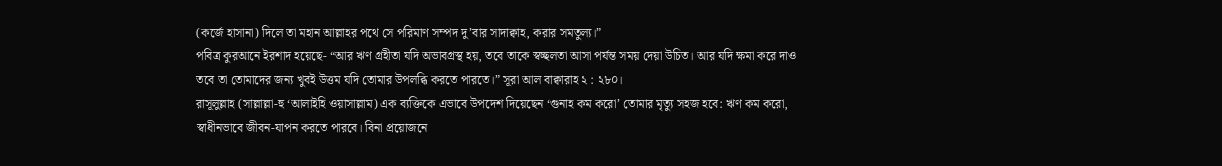(কর্জে হাসানা) দিলে তা মহান আল্লাহর পথে সে পরিমাণ সম্পদ দু’বার সাদাক্বাহ, করার সমতুল্য।”
পবিত্র কুরআনে ইরশাদ হয়েছে- “আর ঋণ গ্রহীতা যদি অভাবগ্রস্থ হয়, তবে তাকে স্বচ্ছলতা আসা পর্যন্ত সময় দেয়া উচিত। আর যদি ক্ষমা করে দাও তবে তা তোমাদের জন্য খুবই উত্তম যদি তোমার উপলব্ধি করতে পারতে।” সূরা আল বাক্বারাহ ২ : ২৮০।
রাসূলুল্লাহ (সাল্লাল্লা-হু ‘আলাইহি ওয়াসাল্লাম) এক ব্যক্তিকে এভাবে উপদেশ দিয়েছেন ‘গুনাহ কম করো’ তোমার মৃত্যু সহজ হবে: ঋণ কম করো, স্বাধীনভাবে জীবন-যাপন করতে পারবে। বিনা প্রয়োজনে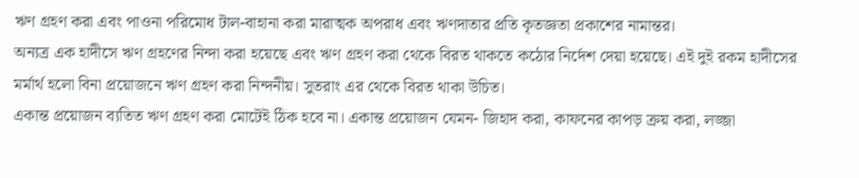ঋণ গ্রহণ করা এবং পাওনা পরিমোধ টাল-বাহানা করা মারাত্মক অপরাধ এবং ঋণদাতার প্রতি কৃতজ্ঞতা প্রকাশের নামান্তর।
অন্যত্র এক হাদীসে ঋণ গ্রহণের নিন্দা করা হয়েছে এবং ঋণ গ্রহণ করা থেকে বিরত থাকতে কঠোর নির্দেশ দেয়া হয়েছে। এই দুই রকম হাদীসের মর্মার্থ হলো বিনা প্রয়োজনে ঋণ গ্রহণ করা নিন্দনীয়। সুতরাং এর থেকে বিরত থাকা উচিত।
একান্ত প্রয়োজন ব্যতিত ঋণ গ্রহণ করা মোটেই ঠিক হবে না। একান্ত প্রয়োজন যেমন- জিহাদ করা, কাফনের কাপড় ক্রয় করা, লজ্জা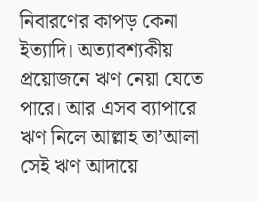নিবারণের কাপড় কেনা ইত্যাদি। অত্যাবশ্যকীয় প্রয়োজনে ঋণ নেয়া যেতে পারে। আর এসব ব্যাপারে ঋণ নিলে আল্লাহ তা’আলা সেই ঋণ আদায়ে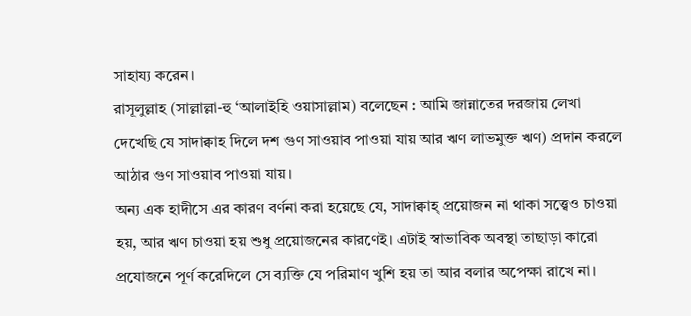সাহায্য করেন।
রাসূলুল্লাহ (সাল্লাল্লা-হু ‘আলাইহি ওয়াসাল্লাম) বলেছেন : আমি জান্নাতের দরজায় লেখা দেখেছি যে সাদাক্বাহ দিলে দশ গুণ সাওয়াব পাওয়া যায় আর ঋণ লাভমুক্ত ঋণ) প্রদান করলে আঠার গুণ সাওয়াব পাওয়া যায়।
অন্য এক হাদীসে এর কারণ বর্ণনা করা হয়েছে যে, সাদাক্বাহ্ প্রয়োজন না থাকা সত্ত্বেও চাওয়া হয়, আর ঋণ চাওয়া হয় শুধু প্রয়োজনের কারণেই। এটাই স্বাভাবিক অবস্থা তাছাড়া কারো প্রযোজনে পূর্ণ করেদিলে সে ব্যক্তি যে পরিমাণ খুশি হয় তা আর বলার অপেক্ষা রাখে না।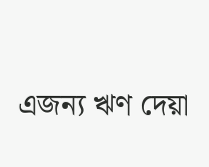এজন্য ঋণ দেয়া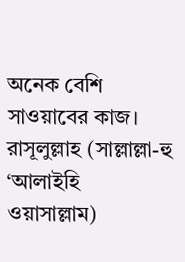অনেক বেশি সাওয়াবের কাজ।
রাসূলুল্লাহ (সাল্লাল্লা-হু ‘আলাইহি ওয়াসাল্লাম)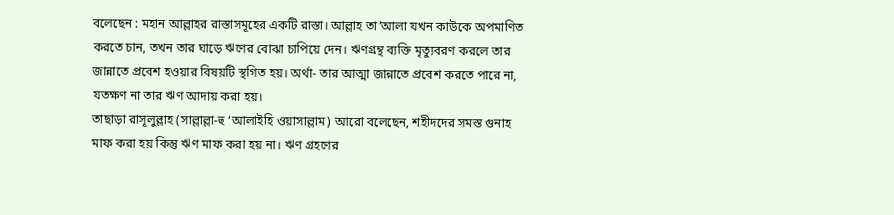বলেছেন : মহান আল্লাহর রাস্তাসমূহের একটি রাস্তা। আল্লাহ তা’আলা যখন কাউকে অপমাণিত করতে চান, তখন তার ঘাড়ে ঋণের বোঝা চাপিয়ে দেন। ঋণগ্রন্থ ব্যক্তি মৃত্যুবরণ করলে তার জান্নাতে প্রবেশ হওয়ার বিষয়টি স্থগিত হয়। অর্থা- তার আত্মা জান্নাতে প্রবেশ করতে পারে না, যতক্ষণ না তার ঋণ আদায় করা হয়।
তাছাড়া রাসূলুল্লাহ (সাল্লাল্লা-হু ‘আলাইহি ওয়াসাল্লাম) আরো বলেছেন, শহীদদের সমস্ত গুনাহ  মাফ করা হয় কিন্তু ঋণ মাফ করা হয় না। ঋণ গ্রহণের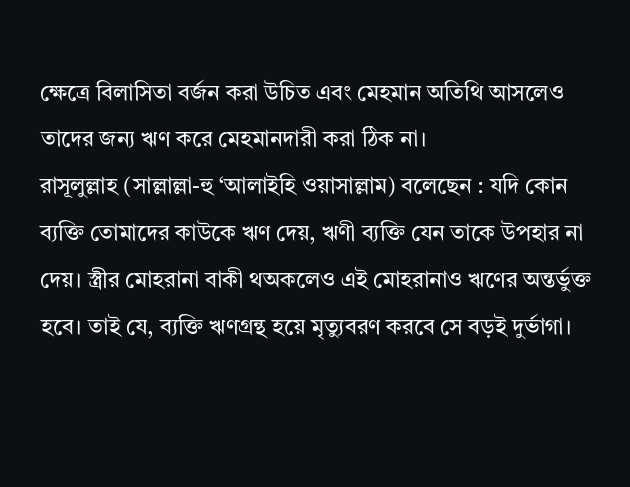ক্ষেত্রে বিলাসিতা বর্জন করা উচিত এবং মেহমান অতিথি আসলেও তাদের জন্য ঋণ করে মেহমানদারী করা ঠিক না।
রাসূলুল্লাহ (সাল্লাল্লা-হু ‘আলাইহি ওয়াসাল্লাম) বলেছেন : যদি কোন ব্যক্তি তোমাদের কাউকে ঋণ দেয়, ঋণী ব্যক্তি যেন তাকে উপহার না দেয়। স্ত্রীর মোহরানা বাকী থঅকলেও এই মোহরানাও ঋণের অন্তর্ভুক্ত হবে। তাই যে, ব্যক্তি ঋণগ্রন্থ হয়ে মৃত্যুবরণ করবে সে বড়ই দুর্ভাগা।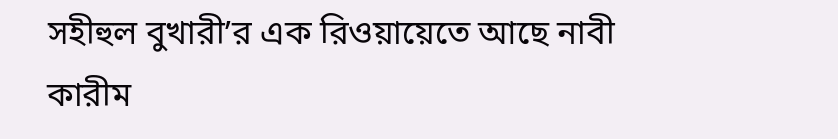সহীহুল বুখারী’র এক রিওয়ায়েতে আছে নাবী কারীম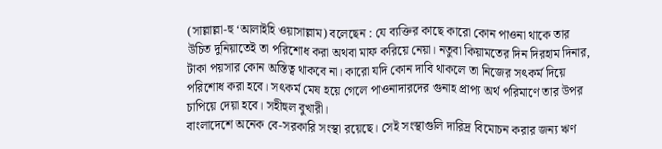(সাল্লাল্লা-হু ‘আলাইহি ওয়াসাল্লাম) বলেছেন : যে ব্যক্তির কাছে কারো কোন পাওনা থাকে তার উচিত দুনিয়াতেই তা পরিশোধ করা অথবা মাফ করিয়ে নেয়া। নতুবা কিয়ামতের দিন দিরহাম দিনার, টাকা পয়সার কোন অস্তিত্ব থাকবে না। কারো যদি কোন দাবি থাকলে তা নিজের সৎকর্ম দিয়ে পরিশোধ করা হবে। সৎকর্ম মেষ হয়ে গেলে পাওনাদারদের গুনাহ প্রাপ্য অর্থ পরিমাণে তার উপর চাপিয়ে দেয়া হবে। সহীহুল বুখারী।
বাংলাদেশে অনেক বে-সরকারি সংস্থা রয়েছে। সেই সংস্থাগুলি দারিদ্র বিমোচন করার জন্য ঋণ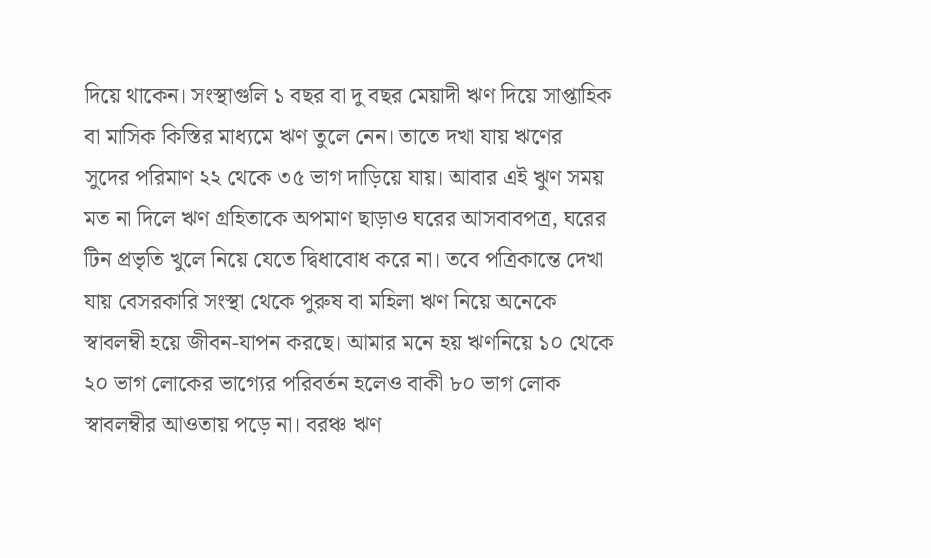দিয়ে থাকেন। সংস্থাগুলি ১ বছর বা দু বছর মেয়াদী ঋণ দিয়ে সাপ্তাহিক বা মাসিক কিস্তির মাধ্যমে ঋণ তুলে নেন। তাতে দখা যায় ঋণের সুদের পরিমাণ ২২ থেকে ৩৫ ভাগ দাড়িয়ে যায়। আবার এই ঋুণ সময় মত না দিলে ঋণ গ্রহিতাকে অপমাণ ছাড়াও ঘরের আসবাবপত্র, ঘরের টিন প্রভৃতি খুলে নিয়ে যেতে দ্বিধাবোধ করে না। তবে পত্রিকান্তে দেখা যায় বেসরকারি সংস্থা থেকে পুরুষ বা মহিলা ঋণ নিয়ে অনেকে স্বাবলম্বী হয়ে জীবন-যাপন করছে। আমার মনে হয় ঋণনিয়ে ১০ থেকে ২০ ভাগ লোকের ভাগ্যের পরিবর্তন হলেও বাকী ৮০ ভাগ লোক স্বাবলম্বীর আওতায় পড়ে না। বরঞ্চ ঋণ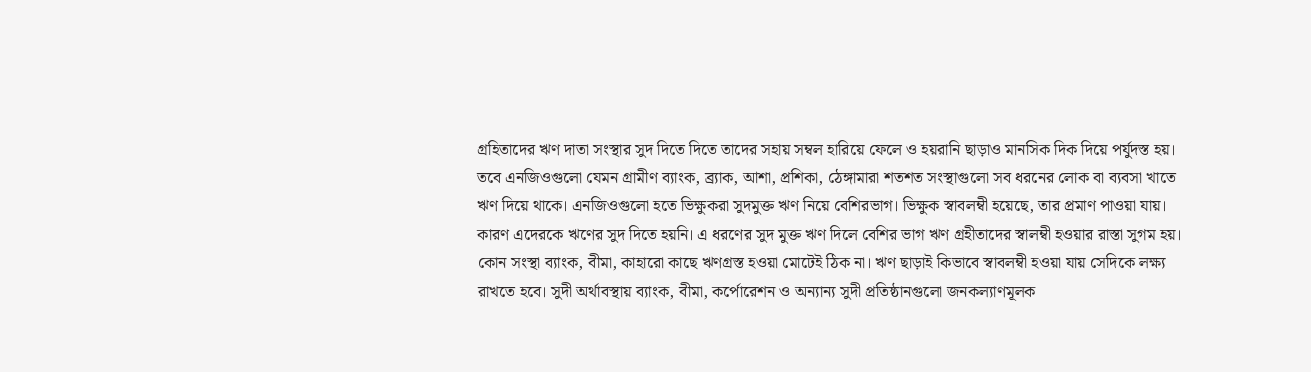গ্রহিতাদের ঋণ দাতা সংস্থার সুদ দিতে দিতে তাদের সহায় সম্বল হারিয়ে ফেলে ও হয়রানি ছাড়াও মানসিক দিক দিয়ে পর্যুদস্ত হয়। তবে এনজিওগুলো যেমন গ্রামীণ ব্যাংক, ব্র্যাক, আশা, প্রশিকা, ঠেঙ্গামারা শতশত সংস্থাগুলো সব ধরনের লোক বা ব্যবসা খাতে ঋণ দিয়ে থাকে। এনজিওগুলো হতে ভিক্ষুকরা সুদমুক্ত ঋণ নিয়ে বেশিরভাগ। ভিক্ষুক স্বাবলম্বী হয়েছে, তার প্রমাণ পাওয়া যায়। কারণ এদেরকে ঋণের সুদ দিতে হয়নি। এ ধরণের সুদ মুক্ত ঋণ দিলে বেশির ভাগ ঋণ গ্রহীতাদের স্বালম্বী হওয়ার রাস্তা সুগম হয়।
কোন সংস্থা ব্যাংক, বীমা, কাহারো কাছে ঋণগ্রস্ত হওয়া মোটেই ঠিক না। ঋণ ছাড়াই কিভাবে স্বাবলম্বী হওয়া যায় সেদিকে লক্ষ্য রাখতে হবে। সুদী অর্থাবস্থায় ব্যাংক, বীমা, কর্পোরেশন ও অন্যান্য সুদী প্রতিষ্ঠানগুলো জনকল্যাণমূলক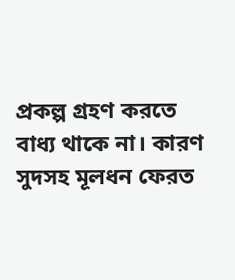প্রকল্প গ্রহণ করতে বাধ্য থাকে না। কারণ সুদসহ মূলধন ফেরত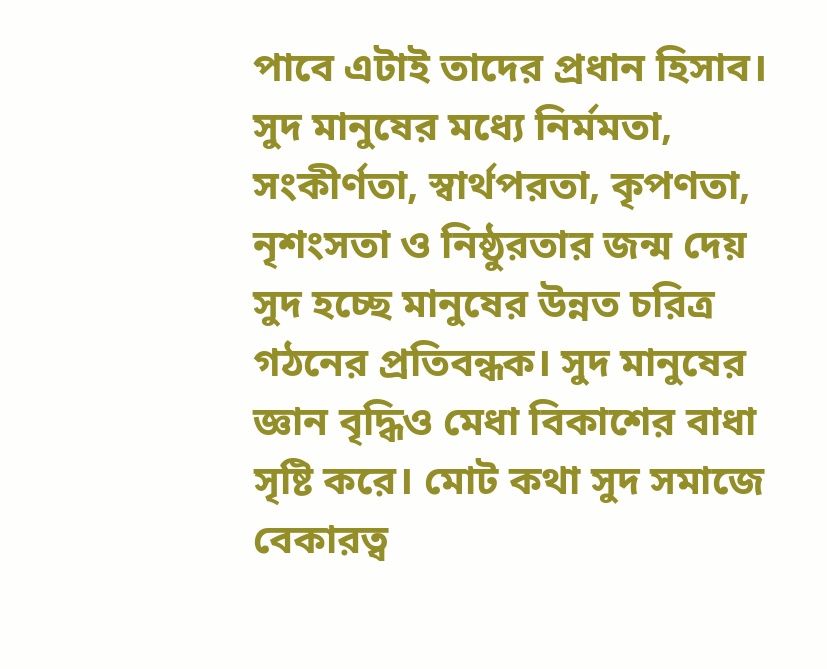পাবে এটাই তাদের প্রধান হিসাব।
সুদ মানুষের মধ্যে নির্মমতা, সংকীর্ণতা, স্বার্থপরতা, কৃপণতা, নৃশংসতা ও নিষ্ঠুরতার জন্ম দেয় সুদ হচ্ছে মানুষের উন্নত চরিত্র গঠনের প্রতিবন্ধক। সুদ মানুষের জ্ঞান বৃদ্ধিও মেধা বিকাশের বাধা সৃষ্টি করে। মোট কথা সুদ সমাজে বেকারত্ব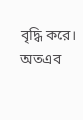বৃদ্ধি করে। অতএব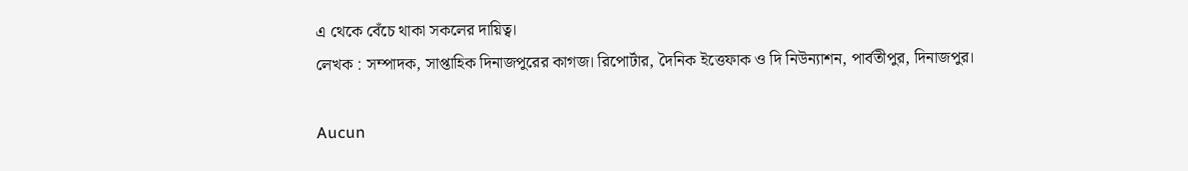এ থেকে বেঁচে থাকা সকলের দায়িত্ব।
লেখক : সম্পাদক, সাপ্তাহিক দিনাজপুরের কাগজ। রিপোর্টার, দৈনিক ইত্তেফাক ও দি নিউন্যাশন, পার্বতীপুর, দিনাজপুর।

Aucun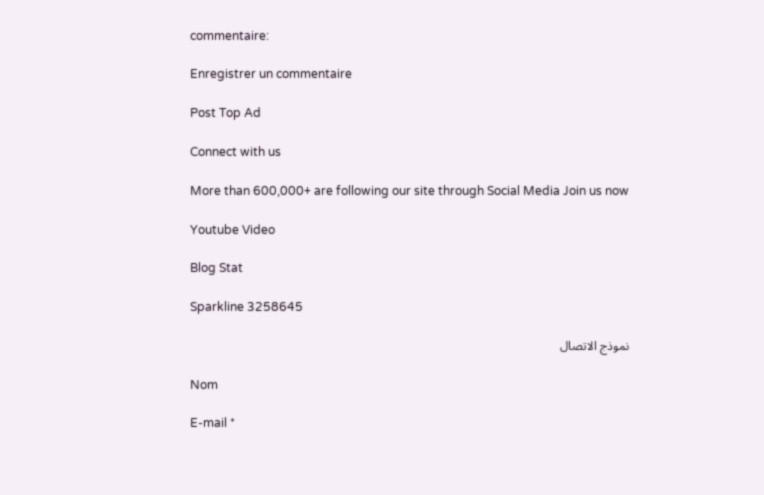commentaire:

Enregistrer un commentaire

Post Top Ad

Connect with us

More than 600,000+ are following our site through Social Media Join us now

Youtube Video

Blog Stat

Sparkline 3258645

نموذج الاتصال

Nom

E-mail *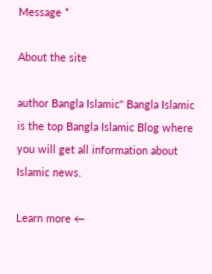Message *

About the site

author Bangla Islamic" Bangla Islamic is the top Bangla Islamic Blog where you will get all information about Islamic news.

Learn more ←